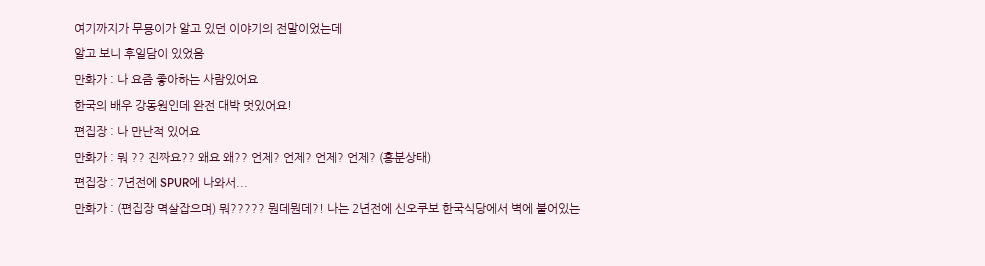여기까지가 무묭이가 알고 있던 이야기의 전말이었는데
알고 보니 후일담이 있었음
만화가 : 나 요즘 좋아하는 사람있어요
한국의 배우 강동원인데 완전 대박 멋있어요!
편집장 : 나 만난적 있어요
만화가 : 뭐 ?? 진짜요?? 왜요 왜?? 언제? 언제? 언제? 언제? (흥분상태)
편집장 : 7년전에 SPUR에 나와서...
만화가 : (편집장 멱살잡으며) 뭐????? 뭔데뭔데?! 나는 2년전에 신오쿠보 한국식당에서 벽에 붙어있는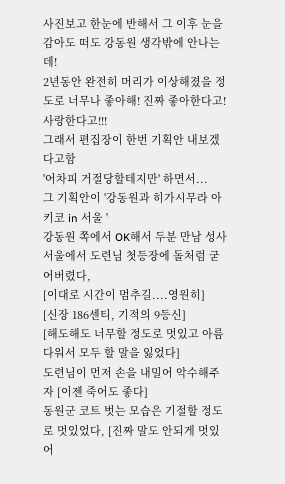사진보고 한눈에 반해서 그 이후 눈을 감아도 떠도 강동원 생각밖에 안나는데!
2년동안 완전히 머리가 이상해졌을 정도로 너무나 좋아해! 진짜 좋아한다고! 사랑한다고!!!
그래서 편집장이 한번 기획안 내보겠다고함
'어차피 거절당할테지만' 하면서...
그 기획안이 '강동원과 히가시무라 아키코 in 서울 '
강동원 쪽에서 OK해서 두분 만남 성사
서울에서 도련님 첫등장에 돌처럼 굳어버렸다,
[이대로 시간이 멈추길....영원히]
[신장 186센티, 기적의 9등신]
[해도해도 너무할 정도로 멋있고 아름다워서 모두 할 말을 잃었다]
도련님이 먼저 손을 내밀어 악수해주자 [이젠 죽어도 좋다]
동원군 코트 벗는 모습은 기절할 정도로 멋있었다, [진짜 말도 안되게 멋있어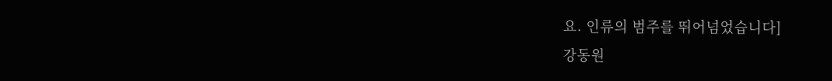요. 인류의 범주를 뛰어넘었습니다]
강동원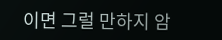이면 그럴 만하지 암